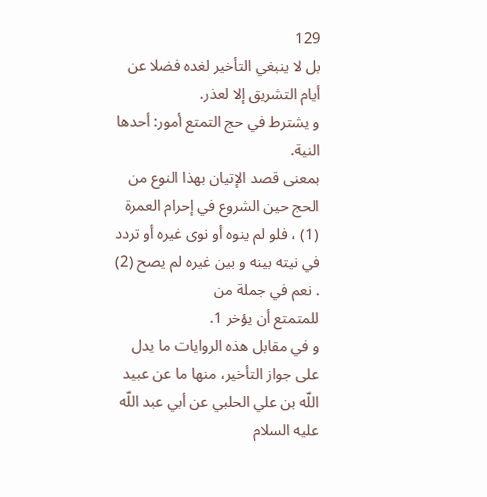129
بل لا ينبغي التأخير لغده فضلا عن أيام التشريق إلا لعذر.
و يشترط في حج التمتع أمور: أحدها النية.
بمعنى قصد الإتيان بهذا النوع من الحج حين الشروع في إحرام العمرة (1) ، فلو لم ينوه أو نوى غيره أو تردد في نيته بينه و بين غيره لم يصح (2) . نعم في جملة من
للمتمتع أن يؤخر 1.
و في مقابل هذه الروايات ما يدل على جواز التأخير، منها ما عن عبيد اللّه بن علي الحلبي عن أبي عبد اللّه عليه السلام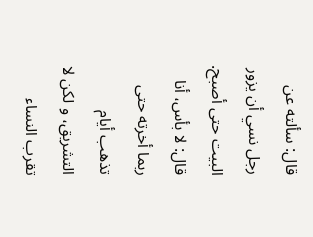قال: سألته عن رجل نسي أن يزور البيت حتى أصبح.
قال: لا بأس، أنا ربما أخرته حتى تذهب أيام التشريق، و لكن لا تقرب النساء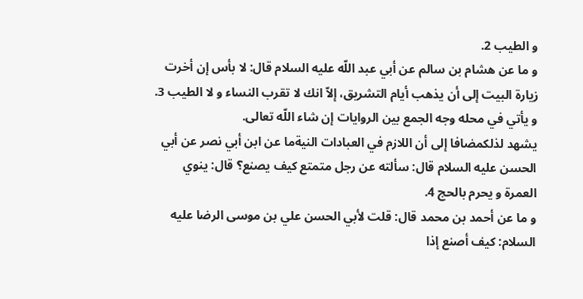و الطيب 2.
و ما عن هشام بن سالم عن أبي عبد اللّه عليه السلام قال: لا بأس إن أخرت زيارة البيت إلى أن يذهب أيام التشريق، إلاّ انك لا تقرب النساء و لا الطيب 3.
و يأتي في محله وجه الجمع بين الروايات إن شاء اللّه تعالى.
يشهد لذلكمضافا إلى أن اللازم في العبادات النيةما عن ابن أبي نصر عن أبي الحسن عليه السلام قال: سألته عن رجل متمتع كيف يصنع؟ قال: ينوي العمرة و يحرم بالحج 4.
و ما عن أحمد بن محمد قال: قلت لأبي الحسن علي بن موسى الرضا عليه السلام: كيف أصنع إذا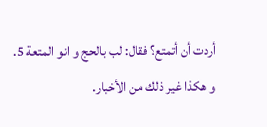أردت أن أتمتع؟ فقال: لب بالحج و انو المتعة 5. و هكذا غير ذلك من الأخبار.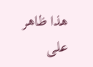هذا ظاهر على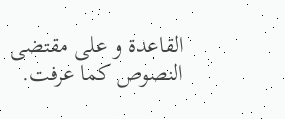القاعدة و على مقتضى النصوص كما عرفت.